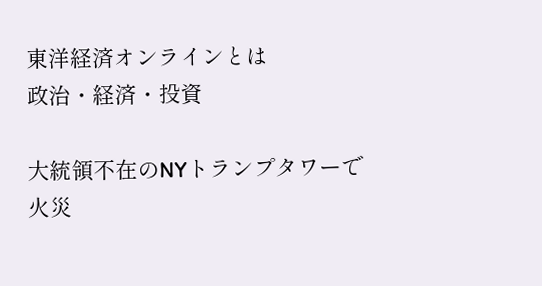東洋経済オンラインとは
政治・経済・投資

大統領不在のNYトランプタワーで火災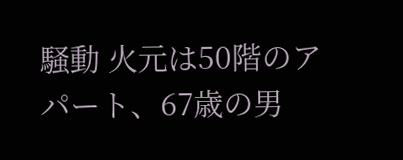騒動 火元は50階のアパート、67歳の男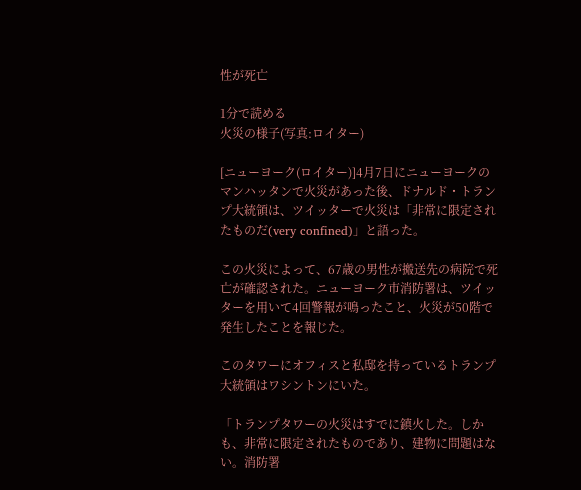性が死亡

1分で読める
火災の様子(写真:ロイター)

[ニューヨーク(ロイター)]4月7日にニューヨークのマンハッタンで火災があった後、ドナルド・トランプ大統領は、ツイッターで火災は「非常に限定されたものだ(very confined)」と語った。

この火災によって、67歳の男性が搬送先の病院で死亡が確認された。ニューヨーク市消防署は、ツイッターを用いて4回警報が鳴ったこと、火災が50階で発生したことを報じた。

このタワーにオフィスと私邸を持っているトランプ大統領はワシントンにいた。

「トランプタワーの火災はすでに鎮火した。しかも、非常に限定されたものであり、建物に問題はない。消防署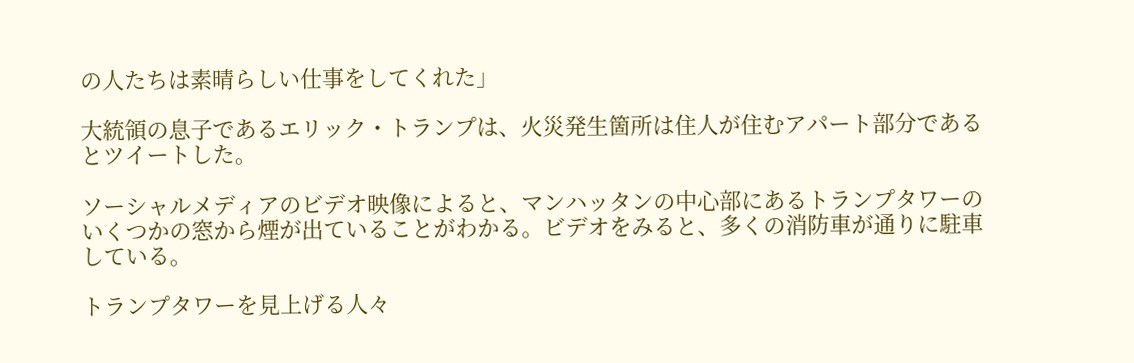の人たちは素晴らしい仕事をしてくれた」

大統領の息子であるエリック・トランプは、火災発生箇所は住人が住むアパート部分であるとツイートした。

ソーシャルメディアのビデオ映像によると、マンハッタンの中心部にあるトランプタワーのいくつかの窓から煙が出ていることがわかる。ビデオをみると、多くの消防車が通りに駐車している。

トランプタワーを見上げる人々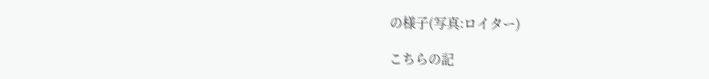の様子(写真:ロイター)

こちらの記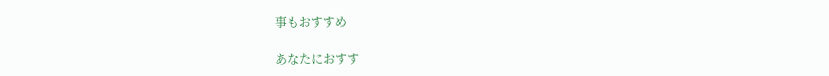事もおすすめ

あなたにおすす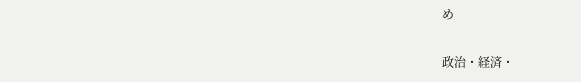め

政治・経済・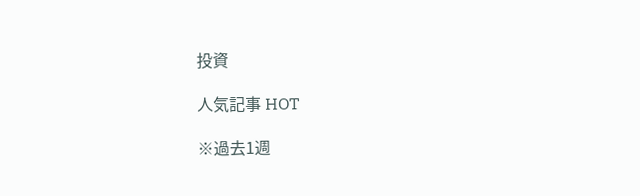投資

人気記事 HOT

※過去1週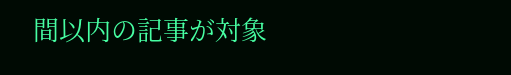間以内の記事が対象